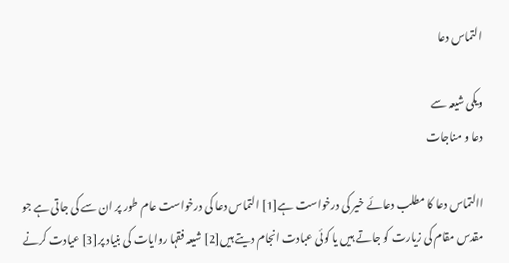التماس دعا

ویکی شیعہ سے
دعا و مناجات

االتماس دعا کا مطلب دعائے خیر کی درخواست ہے[1] التماس دعا کی درخواست عام طور پر ان سے کی جاتی ہے جو مقدس مقام کی زیارت کو جاتے ہیں یا کوئی عبادت انجام دیتے ہیں[2] شیعہ فقہا روایات کی بنیاد پر[3] عیادت کرنے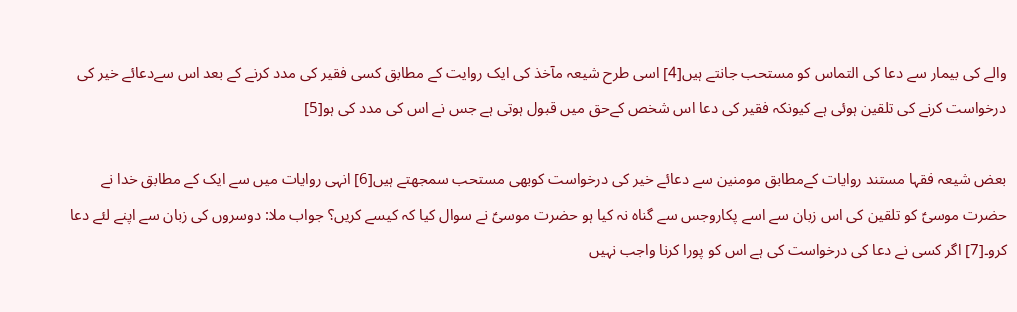والے کی بیمار سے دعا کی التماس کو مستحب جانتے ہیں[4] اسی طرح شیعہ مآخذ کی ایک روایت کے مطابق کسی فقیر کی مدد کرنے کے بعد اس سےدعائے خیر کی درخواست کرنے کی تلقین ہوئی ہے کیونکہ فقیر کی دعا اس شخص کےحق میں قبول ہوتی ہے جس نے اس کی مدد کی ہو[5]

بعض شیعہ فقہا مستند روایات کےمطابق مومنین سے دعائے خیر کی درخواست کوبھی مستحب سمجھتے ہیں[6] انہی روایات میں سے ایک کے مطابق خدا نے حضرت موسیؑ کو تلقین کی اس زبان سے اسے پکاروجس سے گناہ نہ کیا ہو حضرت موسیؑ نے سوال کیا کہ کیسے کریں؟ جواب ملا: دوسروں کی زبان سے اپنے لئے دعا کرو۔[7] اگر کسی نے دعا کی درخواست کی ہے اس کو پورا کرنا واجب نہیں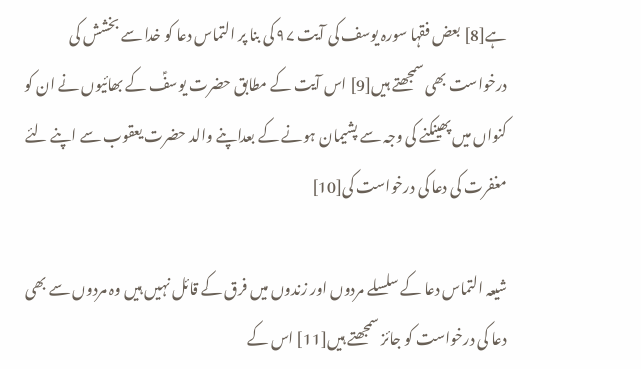ہے[8] بعض فقہا سورہ یوسف کی آیت ۹۷ کی بنا پر التماس دعا کو خدا سے بخشش کی درخواست بھی سمجھتے ہیں[9] اس آیت کے مطابق حضرت یوسفؑ کے بھائیوں نے ان کو کنواں میں پھینکنے کی وجہ سے پشیمان ہونے کے بعداپنے والد حضرت یعقوب سے اپنے لئے مغفرت کی دعا کی درخواست کی[10]

شیعہ التماس دعا کے سلسلے مردوں اور زندوں میں فرق کے قائل نہیں ہیں وہ مردوں سے بھی دعا کی درخواست کو جائز سمجھتے ہیں[11] اس کے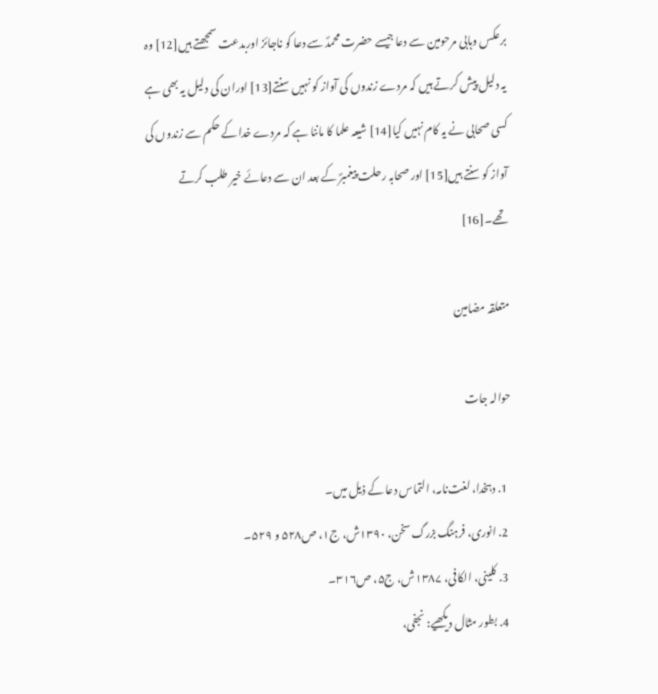برعکس وہابی مرحومین سے دعا جیسے حضرت محمدؐ سے دعا کو ناجائز اوربدعت سمجھتے ہیں[12] وہ یہ دلیل پیش کرتے ہیں کہ مردے زندوں کی آواز کو نہیں سنتے[13] اوران کی دلیل یہ بھی ہے کسی صحابی نے یہ کام نہیں کیا[14] شیعہ علما کا ماننا ہے کہ مردے خدا کے حکم سے زندوں کی آواز کو سنتے ہیں[15] اور صحابہ رحلت پیغمبرؐ کے بعد ان سے دعائے خیر طلب کرتے تھے۔[16]

متعلقہ مضامین

حوالہ جات

  1. دہخدا، لغت‌نامہ، التماس دعا کے ذیل میں۔
  2. انوری، فرہنگ بزرگ سخن، ۱۳۹۰ش، ج۱، ص۵۲۸ و ۵۲۹۔
  3. کلینی،‌ الکافی، ۱۳۸۷ش، ج۵، ص۳۱۶۔
  4. بطور مثال دیکھیے: نجفی،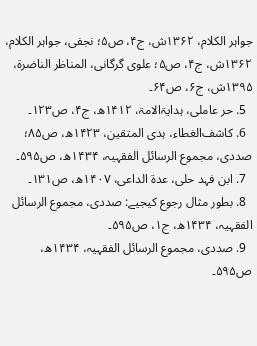جواہر الکلام، ۱۳۶۲ش، ج۴، ص۵؛ نجفی، جواہر الکلام، ۱۳۶۲ش، ج۴، ص۵؛ علوی گرگانی، المناظر الناضرة، ۱۳۹۵ش، ج۶، ص۶۴۔
  5. حر عاملی، ہدایۃالامۃ، ۱۴۱۲ھ، ج۴، ص۱۲۳۔
  6. کاشف‌الغطاء، ہدی المتقین، ۱۴۲۳ھ، ص۸۵؛ صددی، مجموع الرسائل الفقہیہ، ۱۴۳۴ھ، ص۵۹۵۔
  7. ابن فہد حلی، عدة الداعی، ۱۴۰۷ھ، ص۱۳۱۔
  8. بطور مثال رجوع کیجیے: صددی، مجموع الرسائل الفقہیہ، ۱۴۳۴ھ، ج۱، ص۵۹۵۔
  9. صددی، مجموع الرسائل الفقہیہ، ۱۴۳۴ھ، ص۵۹۵۔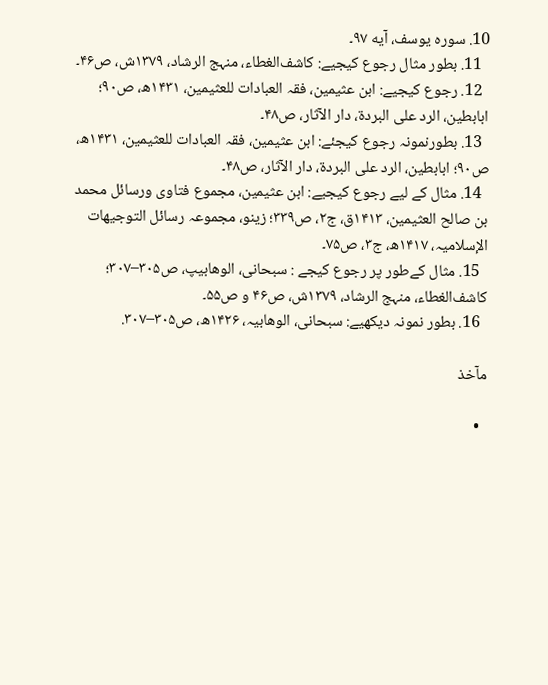10. سوره یوسف، آیه ۹۷۔
  11. بطور مثال رجوع کیجیے: کاشف‌الغطاء، منہج الرشاد، ۱۳۷۹ش، ص۴۶۔
  12. رجوع کیجیے: ابن عثیمین، فقہ العبادات للعثیمین، ۱۴۳۱ھ، ص۹۰؛ ابابطین، الرد علی البردة،‌ دار الآثار، ص۴۸۔
  13. بطورنمونہ رجوع کیجئے: ابن عثیمین، فقہ العبادات للعثیمین، ۱۴۳۱ھ، ص۹۰؛ ابابطین، الرد علی البردة،‌ دار الآثار، ص۴۸۔
  14. مثال کے لیے رجوع کیجیے: ابن عثیمین، مجموع فتاوی ورسائل محمد بن صالح العثیمین، ۱۴۱۳ق، ج۲، ص۳۳۹؛ زینو، مجموعہ رسائل التوجیهات الإسلامیہ، ۱۴۱۷ھ، ج۳، ص۷۵۔
  15. مثال کےطور پر رجوع کیجے : سبحانی، الوهابیپ، ص۳۰۵–۳۰۷؛ کاشف‌الغطاء، منہج الرشاد، ۱۳۷۹ش، ص۴۶ و ص۵۵۔
  16. بطور نمونہ دیکھیے: سبحانی، الوهابیہ، ۱۴۲۶ھ، ص۳۰۵–۳۰۷.

مآخذ

  •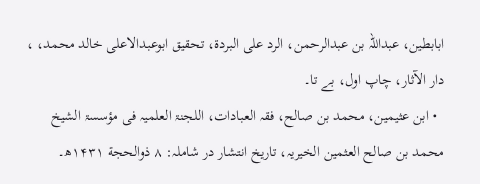ابابطین، عبداللہ بن عبدالرحمن، الرد علی البردة، تحقیق ابوعبدالاعلی خالد محمد، ،‌ دار الآثار، چاپ اول، بے ‌تا۔
  • ابن عثیمین، محمد بن صالح، فقہ العبادات، اللجنۃ العلمیہ فی مؤسسۃ الشیخ محمد بن صالح العثمین الخیریہ، تاریخ انتشار در شاملہ: ۸ ذوالحجة ۱۴۳۱ھ۔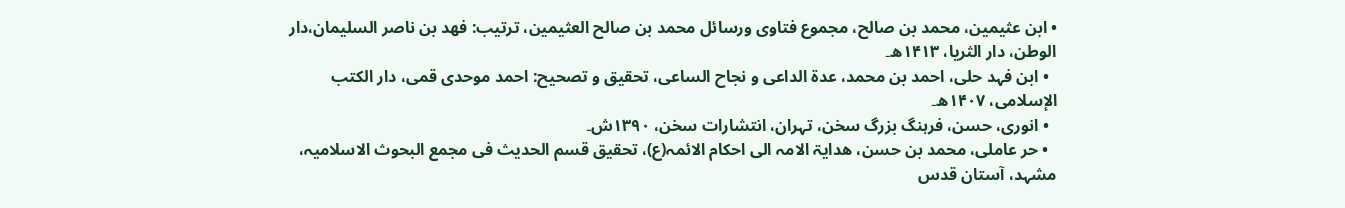• ابن عثیمین، محمد بن صالح، مجموع فتاوی ورسائل محمد بن صالح العثیمین، ترتیب: فهد بن ناصر السلیمان،‌دار الوطن،‌ دار الثریا، ۱۴۱۳ھ۔
  • ابن فہد حلی، احمد بن محمد، عدة الداعی و نجاح الساعی، تحقیق و تصحیح: احمد موحدی قمی،‌ دار الکتب الإسلامی، ۱۴۰۷ھ۔
  • انوری، حسن، فرہنگ بزرگ سخن، تہران، انتشارات سخن، ۱۳۹۰ش۔
  • حر عاملی، محمد بن حسن، هدایۃ الامہ الی احکام الائمہ(ع)، تحقیق قسم الحدیث فی مجمع البحوث الاسلامیہ، مشہد، آستان قدس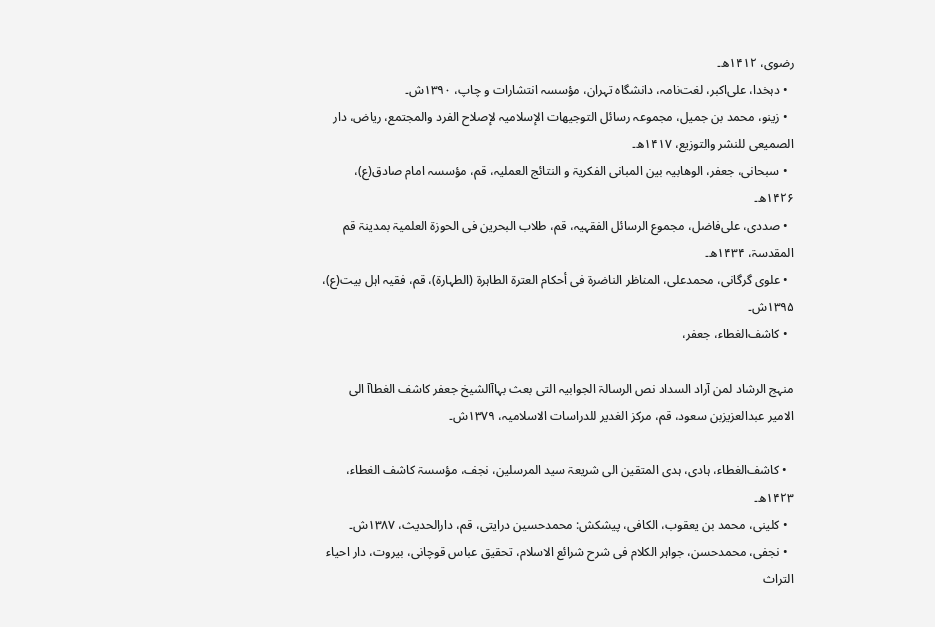رضوی، ۱۴۱۲ھ۔
  • دہخدا، علی‌اکبر، لغت‌نامہ، دانشگاه تہران، مؤسسہ انتشارات و چاپ، ۱۳۹۰ش۔
  • زینو، محمد بن جمیل، مجموعہ رسائل التوجیهات الإسلامیہ لإصلاح الفرد والمجتمع، ریاض،‌ دار الصمیعی للنشر والتوزیع، ۱۴۱۷ھ۔
  • سبحانی، جعفر، الوهابیہ بین المبانی الفکریۃ و النتائج العملیہ، قم، مؤسسہ امام صادق(ع)، ۱۴۲۶ھ۔
  • صددی، علی‌فاضل، مجموع الرسائل الفقہیہ، قم، طلاب البحرین فی الحوزة العلمیۃ بمدینۃ قم المقدسۃ، ۱۴۳۴ھ۔
  • علوی گرگانی، محمدعلی، المناظر الناضرة فی أحکام العترة الطاہرة (الطہارة)، قم، فقیہ اہل بیت(ع)، ۱۳۹۵ش۔
  • کاشف‌الغطاء، جعفر،

منہج الرشاد لمن آراد السداد نص الرسالۃ الجوابیہ التی بعث بہاآالشیخ جعفر کاشف الغطاآ الی الامیر عبدالعزیزبن سعود، قم، مرکز الغدیر للدراسات الاسلامیہ، ۱۳۷۹ش۔

  • کاشف‌الغطاء، ہادی، ہدی المتقین الی شریعۃ سید المرسلین، نجف، مؤسسۃ کاشف الغطاء، ۱۴۲۳ھ۔
  • کلینی، محمد بن یعقوب، الکافی، پیشکش: محمدحسین درایتی، قم، دارالحدیث، ۱۳۸۷ش۔
  • نجفی، محمدحسن، جواہر الکلام فی شرح شرائع الاسلام، تحقیق عباس قوچانی، بیروت،‌ دار احیاء التراث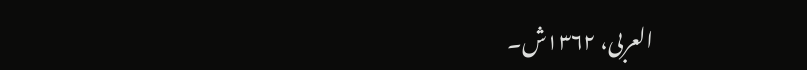العربی، ۱۳۶۲ش۔